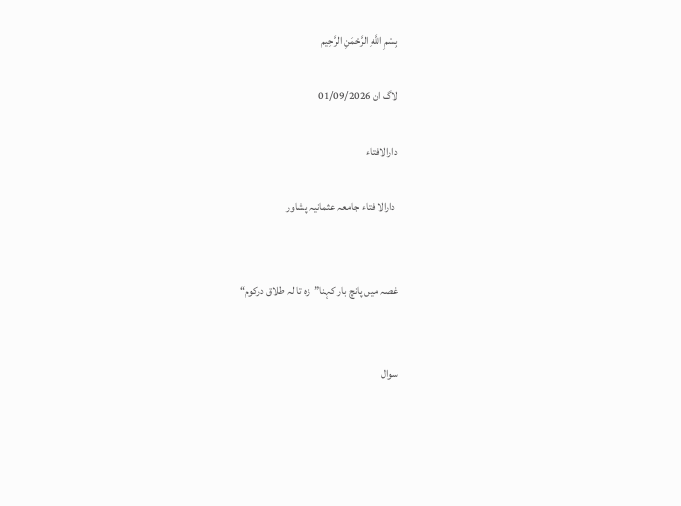بِسْمِ اللَّهِ الرَّحْمَنِ الرَّحِيم

لاگ ان 01/09/2026

دارالافتاء

 دارالا فتاء جامعہ عثمانیہ پشاور


غصہ میں پانچ بار کہنا”زہ تا لہ طلاق درکوم“


سوال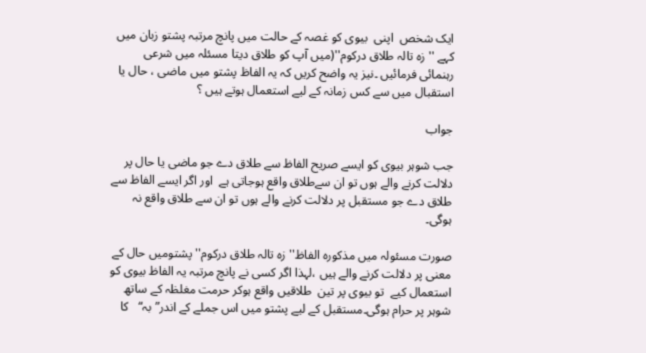ایک شخص  اپنی  بیوی کو غصہ کے حالت میں پانچ مرتبہ پشتو زبان میں کہے ''زہ تالہ طلاق درکوم''(میں آپ کو طلاق دیتا مسئلہ میں شرعی رہنمائی فرمائیں ۔نیز یہ واضح کریں کہ یہ الفاظ پشتو میں ماضی ، حال یا استقبال میں سے کس زمانہ کے لیے استعمال ہوتے ہیں ؟

جواب

جب شوہر بیوی کو ایسے صریح الفاظ سے طلاق دے جو ماضی یا حال پر دلالت کرنے والے ہوں تو ان سےطلاق واقع ہوجاتی ہے  اور اگر ایسے الفاظ سے طلاق دے جو مستقبل پر دلالت کرنے والے ہوں تو ان سے طلاق واقع نہ ہوگی۔

صورت مسئولہ میں مذکورہ الفاظ''زہ تالہ طلاق درکوم''پشتومیں حال کے معنی پر دلالت کرنے والے ہیں ،لہذا اگر کسی نے پانچ مرتبہ یہ الفاظ بیوی کو استعمال کیے  تو بیوی پر تین  طلاقیں واقع ہوکر حرمت مغلظہ کے ساتھ شوہر پر حرام ہوگی۔مستقبل کے لیے پشتو میں اس جملے کے اندر”بہ“   کا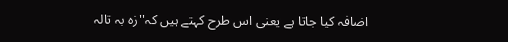اضافہ کیا جاتا ہے یعنی اس طرح کہتے ہیں کہ''زہ بہ تالہ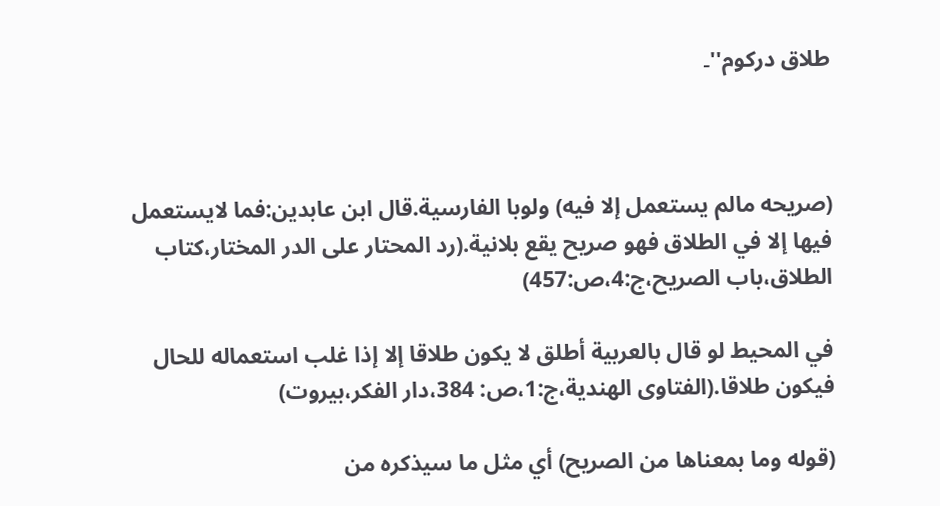طلاق درکوم''۔



(صريحه مالم يستعمل إلا فيه) ولوبا الفارسية.قال ابن عابدين:فما لايستعمل فيها إلا في الطلاق فهو صريح يقع بلانية.(رد المحتار على الدر المختار،كتاب الطلاق،باب الصريح،ج:4،ص:457)

في المحيط ‌لو ‌قال ‌بالعربية ‌أطلق لا يكون طلاقا إلا إذا غلب استعماله للحال فيكون طلاقا.(الفتاوى الهندية،ج:1،ص: 384،دار الفكر،بيروت)

(قوله وما بمعناها من الصريح) أي مثل ما سيذكره من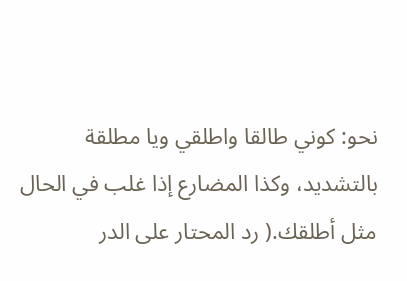نحو: كوني ‌طالقا ‌واطلقي ويا مطلقة بالتشديد، وكذا المضارع إذا غلب في الحال مثل أطلقك.( رد المحتار على الدر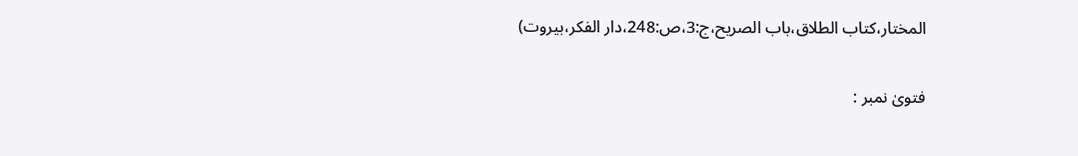المختار،كتاب الطلاق،باب الصريح،ج:3،ص:248،دار الفكر،بيروت)


فتویٰ نمبر :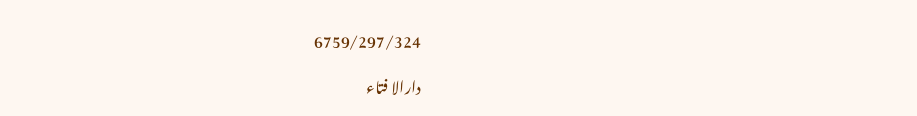6759/297/324

دارالا فتاء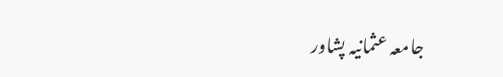جامعہ عثمانیہ پشاور